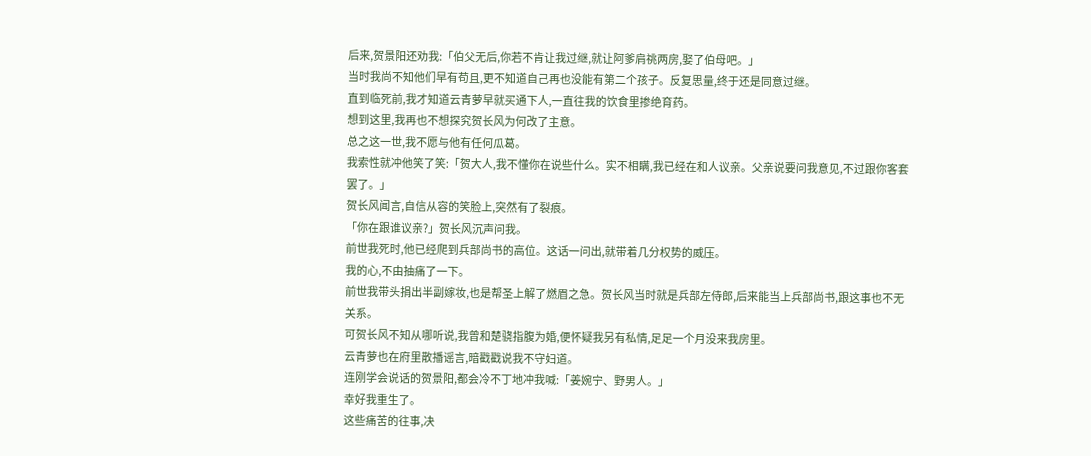后来,贺景阳还劝我:「伯父无后,你若不肯让我过继,就让阿爹肩祧两房,娶了伯母吧。」
当时我尚不知他们早有苟且,更不知道自己再也没能有第二个孩子。反复思量,终于还是同意过继。
直到临死前,我才知道云青萝早就买通下人,一直往我的饮食里掺绝育药。
想到这里,我再也不想探究贺长风为何改了主意。
总之这一世,我不愿与他有任何瓜葛。
我索性就冲他笑了笑:「贺大人,我不懂你在说些什么。实不相瞒,我已经在和人议亲。父亲说要问我意见,不过跟你客套罢了。」
贺长风闻言,自信从容的笑脸上,突然有了裂痕。
「你在跟谁议亲?」贺长风沉声问我。
前世我死时,他已经爬到兵部尚书的高位。这话一问出,就带着几分权势的威压。
我的心,不由抽痛了一下。
前世我带头捐出半副嫁妆,也是帮圣上解了燃眉之急。贺长风当时就是兵部左侍郎,后来能当上兵部尚书,跟这事也不无关系。
可贺长风不知从哪听说,我曾和楚骁指腹为婚,便怀疑我另有私情,足足一个月没来我房里。
云青萝也在府里散播谣言,暗戳戳说我不守妇道。
连刚学会说话的贺景阳,都会冷不丁地冲我喊:「姜婉宁、野男人。」
幸好我重生了。
这些痛苦的往事,决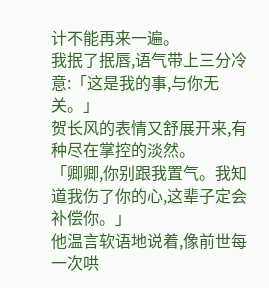计不能再来一遍。
我抿了抿唇,语气带上三分冷意:「这是我的事,与你无关。」
贺长风的表情又舒展开来,有种尽在掌控的淡然。
「卿卿,你别跟我置气。我知道我伤了你的心,这辈子定会补偿你。」
他温言软语地说着,像前世每一次哄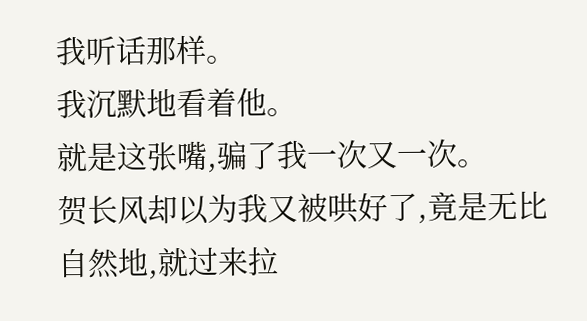我听话那样。
我沉默地看着他。
就是这张嘴,骗了我一次又一次。
贺长风却以为我又被哄好了,竟是无比自然地,就过来拉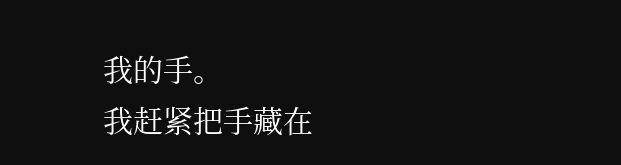我的手。
我赶紧把手藏在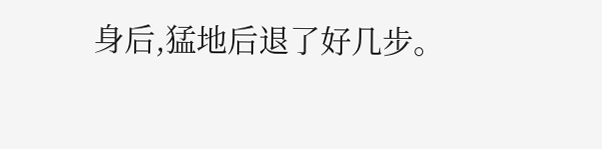身后,猛地后退了好几步。